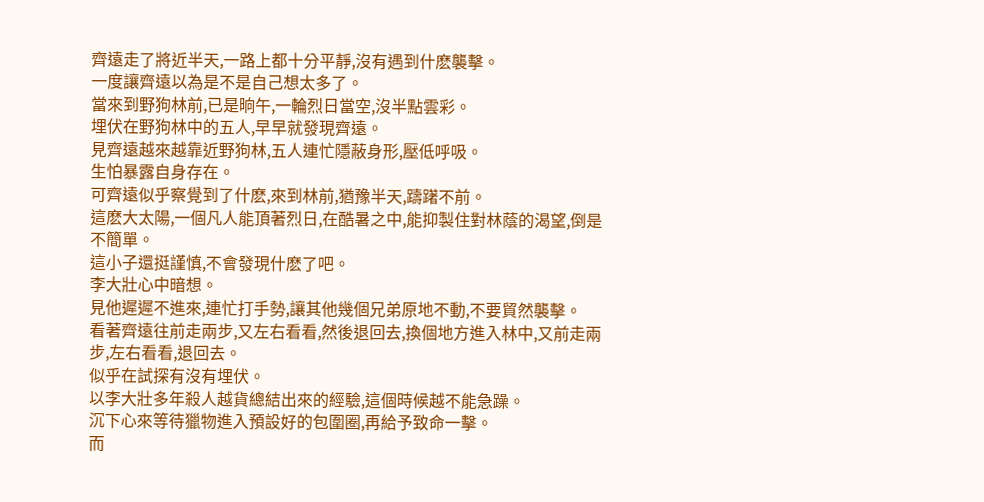齊遠走了將近半天,一路上都十分平靜,沒有遇到什麽襲擊。
一度讓齊遠以為是不是自己想太多了。
當來到野狗林前,已是晌午,一輪烈日當空,沒半點雲彩。
埋伏在野狗林中的五人,早早就發現齊遠。
見齊遠越來越靠近野狗林,五人連忙隱蔽身形,壓低呼吸。
生怕暴露自身存在。
可齊遠似乎察覺到了什麽,來到林前,猶豫半天,躊躇不前。
這麽大太陽,一個凡人能頂著烈日,在酷暑之中,能抑製住對林蔭的渴望,倒是不簡單。
這小子還挺謹慎,不會發現什麽了吧。
李大壯心中暗想。
見他遲遲不進來,連忙打手勢,讓其他幾個兄弟原地不動,不要貿然襲擊。
看著齊遠往前走兩步,又左右看看,然後退回去,換個地方進入林中,又前走兩步,左右看看,退回去。
似乎在試探有沒有埋伏。
以李大壯多年殺人越貨總結出來的經驗,這個時候越不能急躁。
沉下心來等待獵物進入預設好的包圍圈,再給予致命一擊。
而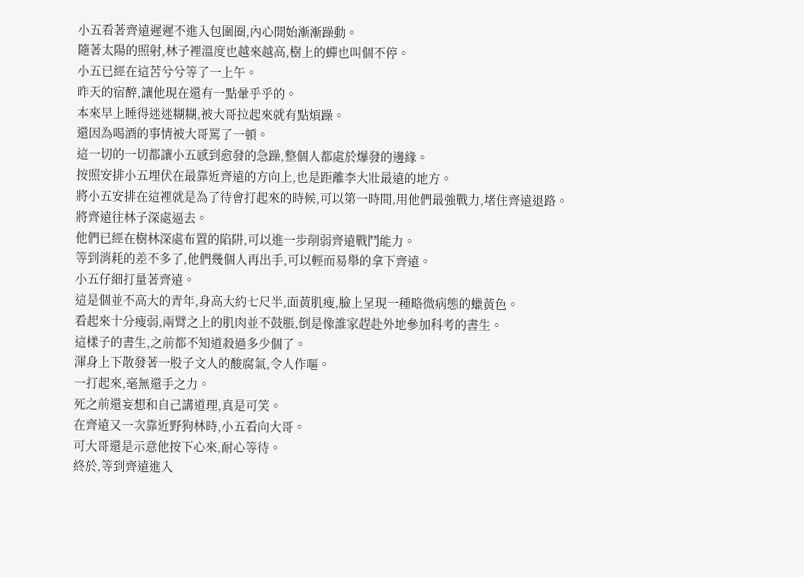小五看著齊遠遲遲不進入包圍圈,內心開始漸漸躁動。
隨著太陽的照射,林子裡溫度也越來越高,樹上的蟬也叫個不停。
小五已經在這苦兮兮等了一上午。
昨天的宿醉,讓他現在還有一點暈乎乎的。
本來早上睡得迷迷糊糊,被大哥拉起來就有點煩躁。
還因為喝酒的事情被大哥罵了一頓。
這一切的一切都讓小五感到愈發的急躁,整個人都處於爆發的邊緣。
按照安排小五埋伏在最靠近齊遠的方向上,也是距離李大壯最遠的地方。
將小五安排在這裡就是為了待會打起來的時候,可以第一時間,用他們最強戰力,堵住齊遠退路。
將齊遠往林子深處逼去。
他們已經在樹林深處布置的陷阱,可以進一步削弱齊遠戰鬥能力。
等到消耗的差不多了,他們幾個人再出手,可以輕而易舉的拿下齊遠。
小五仔細打量著齊遠。
這是個並不高大的青年,身高大約七尺半,面黃肌瘦,臉上呈現一種略微病態的蠟黃色。
看起來十分瘦弱,兩臂之上的肌肉並不鼓脹,倒是像誰家趕赴外地參加科考的書生。
這樣子的書生,之前都不知道殺過多少個了。
渾身上下散發著一股子文人的酸腐氣,令人作嘔。
一打起來,毫無還手之力。
死之前還妄想和自己講道理,真是可笑。
在齊遠又一次靠近野狗林時,小五看向大哥。
可大哥還是示意他按下心來,耐心等待。
終於,等到齊遠進入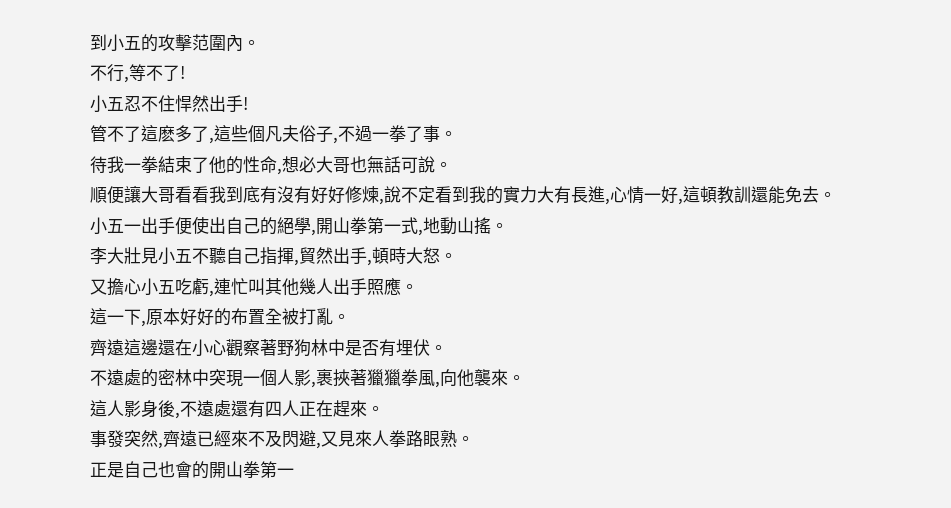到小五的攻擊范圍內。
不行,等不了!
小五忍不住悍然出手!
管不了這麽多了,這些個凡夫俗子,不過一拳了事。
待我一拳結束了他的性命,想必大哥也無話可說。
順便讓大哥看看我到底有沒有好好修煉,說不定看到我的實力大有長進,心情一好,這頓教訓還能免去。
小五一出手便使出自己的絕學,開山拳第一式,地動山搖。
李大壯見小五不聽自己指揮,貿然出手,頓時大怒。
又擔心小五吃虧,連忙叫其他幾人出手照應。
這一下,原本好好的布置全被打亂。
齊遠這邊還在小心觀察著野狗林中是否有埋伏。
不遠處的密林中突現一個人影,裹挾著獵獵拳風,向他襲來。
這人影身後,不遠處還有四人正在趕來。
事發突然,齊遠已經來不及閃避,又見來人拳路眼熟。
正是自己也會的開山拳第一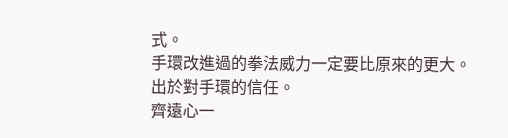式。
手環改進過的拳法威力一定要比原來的更大。
出於對手環的信任。
齊遠心一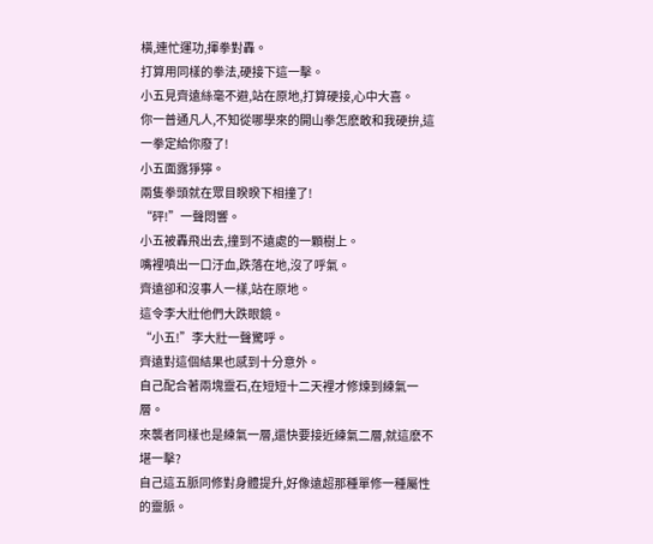橫,連忙運功,揮拳對轟。
打算用同樣的拳法,硬接下這一擊。
小五見齊遠絲毫不避,站在原地,打算硬接,心中大喜。
你一普通凡人,不知從哪學來的開山拳怎麽敢和我硬拚,這一拳定給你廢了!
小五面露猙獰。
兩隻拳頭就在眾目睽睽下相撞了!
“砰!”一聲悶響。
小五被轟飛出去,撞到不遠處的一顆樹上。
嘴裡噴出一口汙血,跌落在地,沒了呼氣。
齊遠卻和沒事人一樣,站在原地。
這令李大壯他們大跌眼鏡。
“小五!”李大壯一聲驚呼。
齊遠對這個結果也感到十分意外。
自己配合著兩塊靈石,在短短十二天裡才修煉到練氣一層。
來襲者同樣也是練氣一層,還快要接近練氣二層,就這麽不堪一擊?
自己這五脈同修對身體提升,好像遠超那種單修一種屬性的靈脈。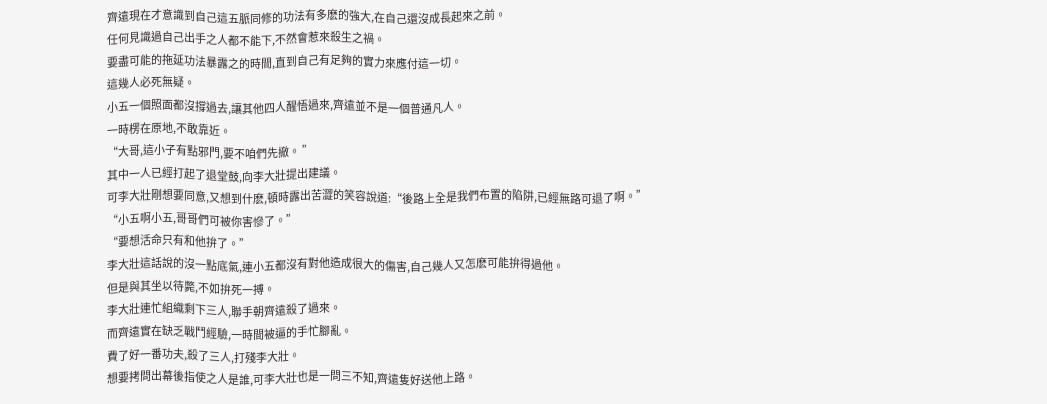齊遠現在才意識到自己這五脈同修的功法有多麽的強大,在自己還沒成長起來之前。
任何見識過自己出手之人都不能下,不然會惹來殺生之禍。
要盡可能的拖延功法暴露之的時間,直到自己有足夠的實力來應付這一切。
這幾人必死無疑。
小五一個照面都沒撐過去,讓其他四人醒悟過來,齊遠並不是一個普通凡人。
一時楞在原地,不敢靠近。
“大哥,這小子有點邪門,要不咱們先撤。 ”
其中一人已經打起了退堂鼓,向李大壯提出建議。
可李大壯剛想要同意,又想到什麽,頓時露出苦澀的笑容說道:“後路上全是我們布置的陷阱,已經無路可退了啊。”
“小五啊小五,哥哥們可被你害慘了。”
“要想活命只有和他拚了。”
李大壯這話說的沒一點底氣,連小五都沒有對他造成很大的傷害,自己幾人又怎麽可能拚得過他。
但是與其坐以待斃,不如拚死一搏。
李大壯連忙組織剩下三人,聯手朝齊遠殺了過來。
而齊遠實在缺乏戰鬥經驗,一時間被逼的手忙腳亂。
費了好一番功夫,殺了三人,打殘李大壯。
想要拷問出幕後指使之人是誰,可李大壯也是一問三不知,齊遠隻好送他上路。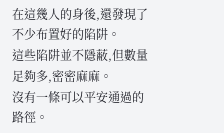在這幾人的身後,還發現了不少布置好的陷阱。
這些陷阱並不隱蔽,但數量足夠多,密密麻麻。
沒有一條可以平安通過的路徑。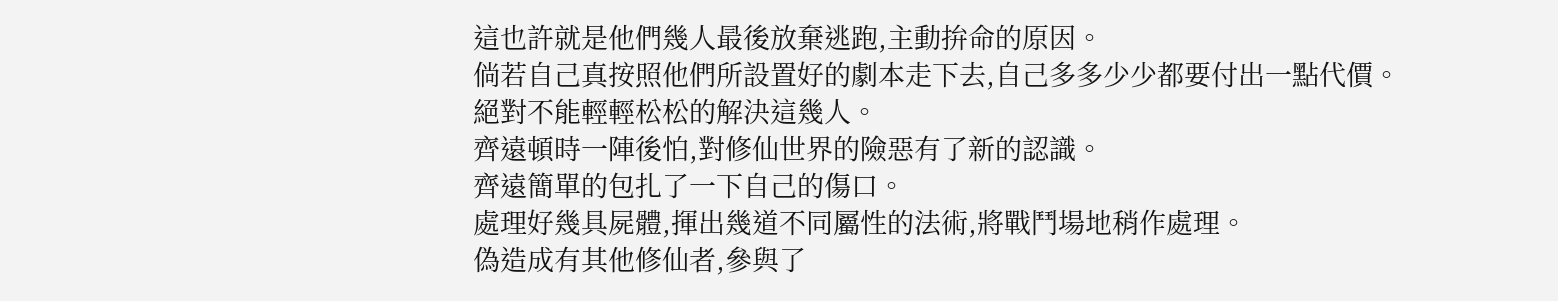這也許就是他們幾人最後放棄逃跑,主動拚命的原因。
倘若自己真按照他們所設置好的劇本走下去,自己多多少少都要付出一點代價。
絕對不能輕輕松松的解決這幾人。
齊遠頓時一陣後怕,對修仙世界的險惡有了新的認識。
齊遠簡單的包扎了一下自己的傷口。
處理好幾具屍體,揮出幾道不同屬性的法術,將戰鬥場地稍作處理。
偽造成有其他修仙者,參與了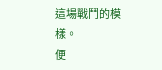這場戰鬥的模樣。
便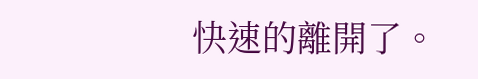快速的離開了。